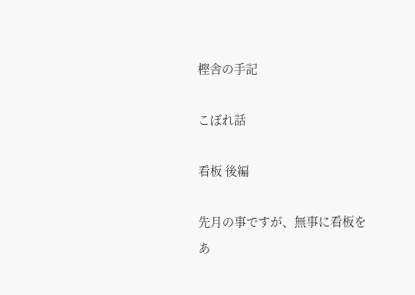樫舎の手記

こぼれ話

看板 後編

先月の事ですが、無事に看板をあ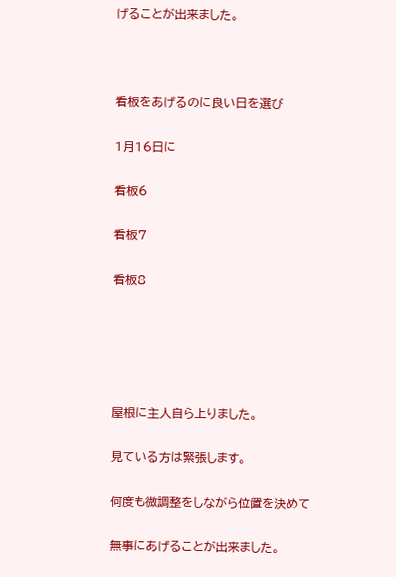げることが出来ました。



看板をあげるのに良い日を選び

1月16日に

看板6

看板7

看板8





屋根に主人自ら上りました。

見ている方は緊張します。

何度も微調整をしながら位置を決めて

無事にあげることが出来ました。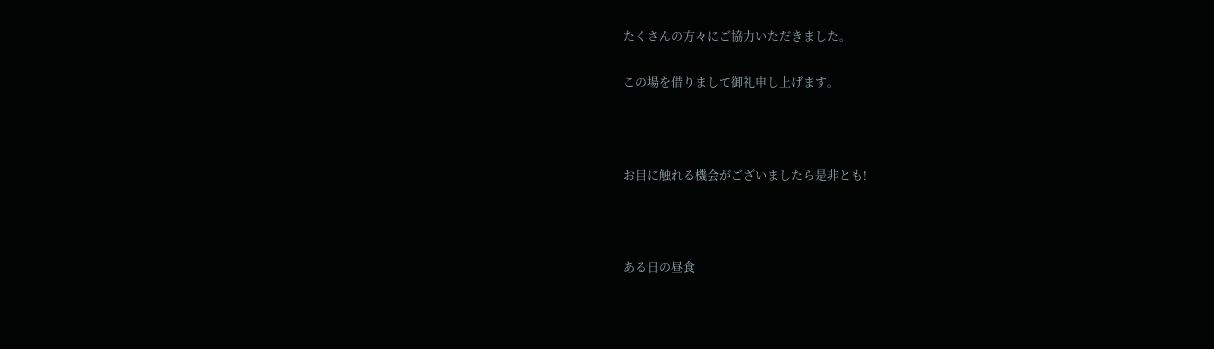たくさんの方々にご協力いただきました。

この場を借りまして御礼申し上げます。



お目に触れる機会がございましたら是非とも!



ある日の昼食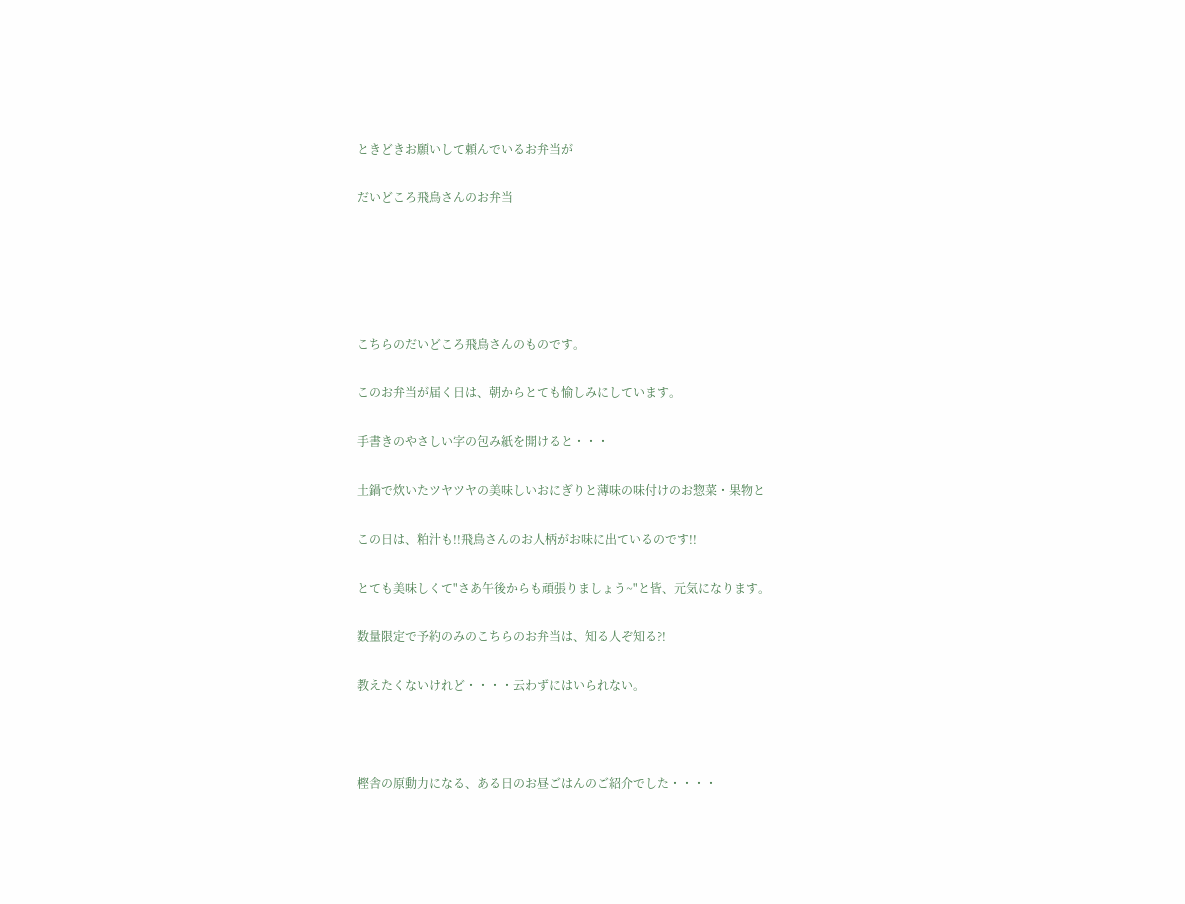ときどきお願いして頼んでいるお弁当が

だいどころ飛鳥さんのお弁当





こちらのだいどころ飛鳥さんのものです。

このお弁当が届く日は、朝からとても愉しみにしています。

手書きのやさしい字の包み紙を開けると・・・

土鍋で炊いたツヤツヤの美味しいおにぎりと薄味の味付けのお惣菜・果物と

この日は、粕汁も!!飛鳥さんのお人柄がお味に出ているのです!!

とても美味しくて"さあ午後からも頑張りましょう~"と皆、元気になります。

数量限定で予約のみのこちらのお弁当は、知る人ぞ知る?!

教えたくないけれど・・・・云わずにはいられない。



樫舎の原動力になる、ある日のお昼ごはんのご紹介でした・・・・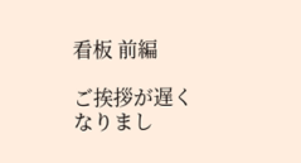看板 前編

ご挨拶が遅くなりまし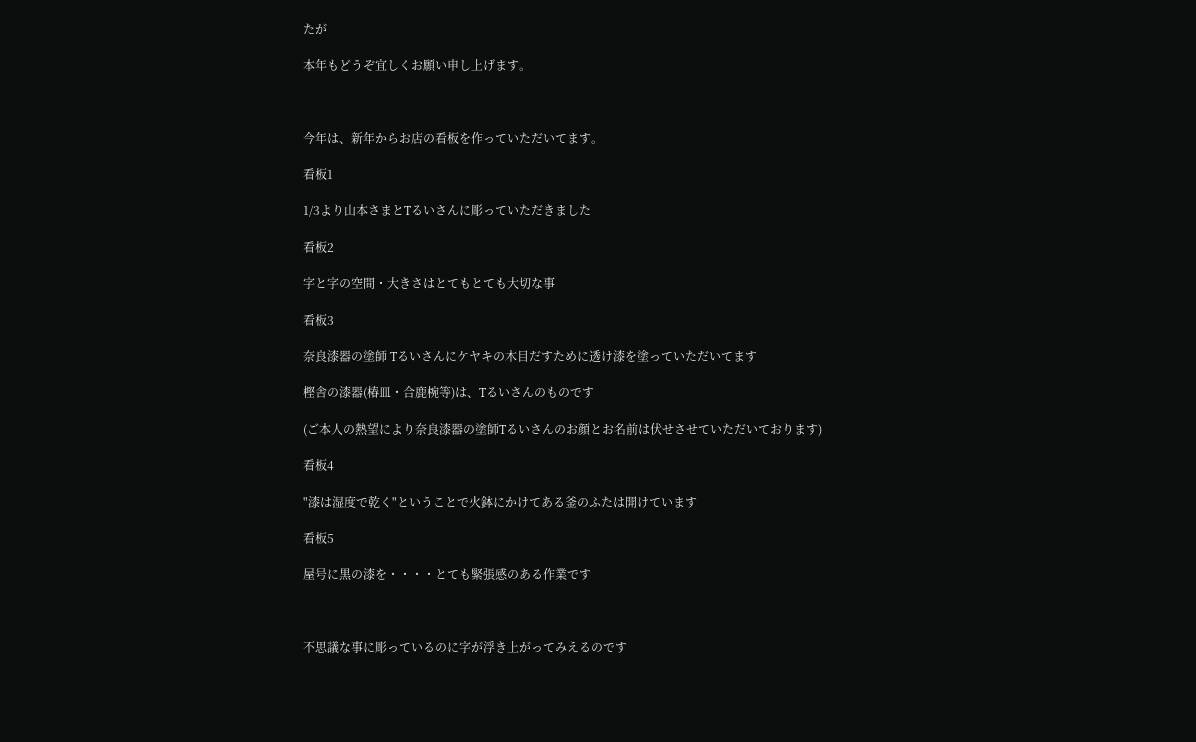たが

本年もどうぞ宜しくお願い申し上げます。



今年は、新年からお店の看板を作っていただいてます。

看板1

1/3より山本さまとTるいさんに彫っていただきました

看板2

字と字の空間・大きさはとてもとても大切な事

看板3

奈良漆器の塗師 Tるいさんにケヤキの木目だすために透け漆を塗っていただいてます

樫舎の漆器(椿皿・合鹿椀等)は、Tるいさんのものです

(ご本人の熱望により奈良漆器の塗師Tるいさんのお顔とお名前は伏せさせていただいております)

看板4

"漆は湿度で乾く"ということで火鉢にかけてある釜のふたは開けています

看板5

屋号に黒の漆を・・・・とても緊張感のある作業です



不思議な事に彫っているのに字が浮き上がってみえるのです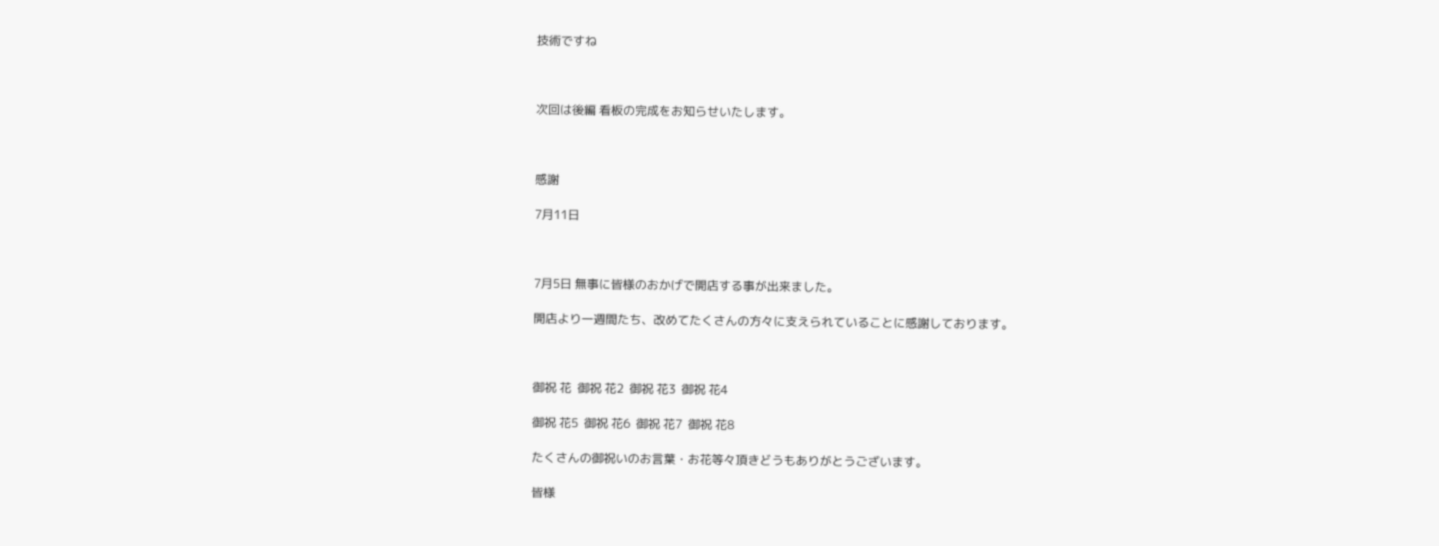技術ですね



次回は後編 看板の完成をお知らせいたします。



感謝

7月11日



7月5日 無事に皆様のおかげで開店する事が出来ました。

開店より一週間たち、改めてたくさんの方々に支えられていることに感謝しております。



御祝 花  御祝 花2  御祝 花3  御祝 花4

御祝 花5  御祝 花6  御祝 花7  御祝 花8

たくさんの御祝いのお言葉・お花等々頂きどうもありがとうございます。

皆様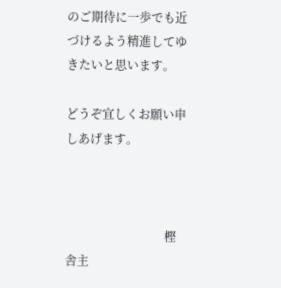のご期待に一歩でも近づけるよう精進してゆきたいと思います。

どうぞ宜しくお願い申しあげます。



                                 樫舎主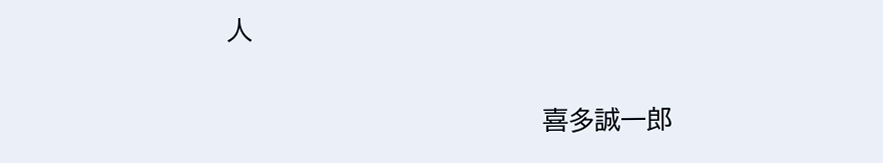人

                                   喜多誠一郎